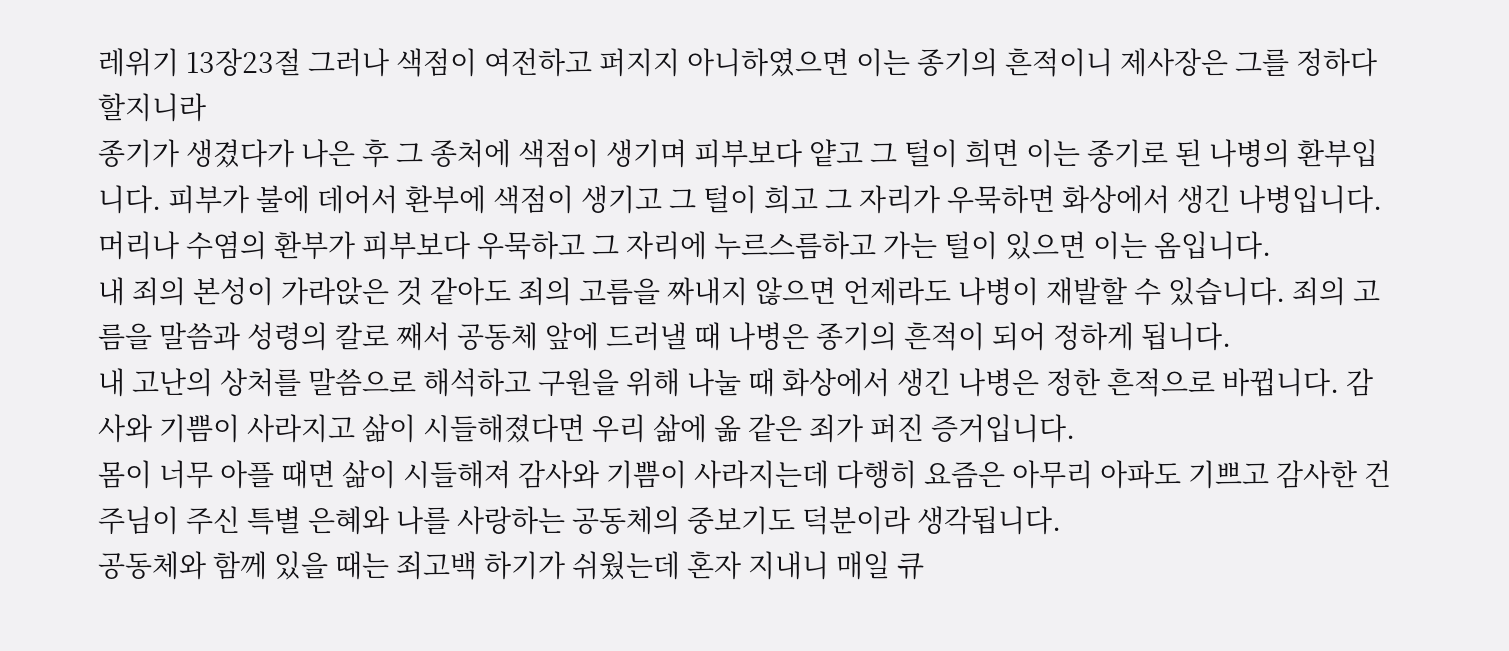레위기 13장23절 그러나 색점이 여전하고 퍼지지 아니하였으면 이는 종기의 흔적이니 제사장은 그를 정하다 할지니라
종기가 생겼다가 나은 후 그 종처에 색점이 생기며 피부보다 얕고 그 털이 희면 이는 종기로 된 나병의 환부입니다. 피부가 불에 데어서 환부에 색점이 생기고 그 털이 희고 그 자리가 우묵하면 화상에서 생긴 나병입니다. 머리나 수염의 환부가 피부보다 우묵하고 그 자리에 누르스름하고 가는 털이 있으면 이는 옴입니다.
내 죄의 본성이 가라앉은 것 같아도 죄의 고름을 짜내지 않으면 언제라도 나병이 재발할 수 있습니다. 죄의 고름을 말씀과 성령의 칼로 째서 공동체 앞에 드러낼 때 나병은 종기의 흔적이 되어 정하게 됩니다.
내 고난의 상처를 말씀으로 해석하고 구원을 위해 나눌 때 화상에서 생긴 나병은 정한 흔적으로 바뀝니다. 감사와 기쁨이 사라지고 삶이 시들해졌다면 우리 삶에 옮 같은 죄가 퍼진 증거입니다.
몸이 너무 아플 때면 삶이 시들해져 감사와 기쁨이 사라지는데 다행히 요즘은 아무리 아파도 기쁘고 감사한 건 주님이 주신 특별 은혜와 나를 사랑하는 공동체의 중보기도 덕분이라 생각됩니다.
공동체와 함께 있을 때는 죄고백 하기가 쉬웠는데 혼자 지내니 매일 큐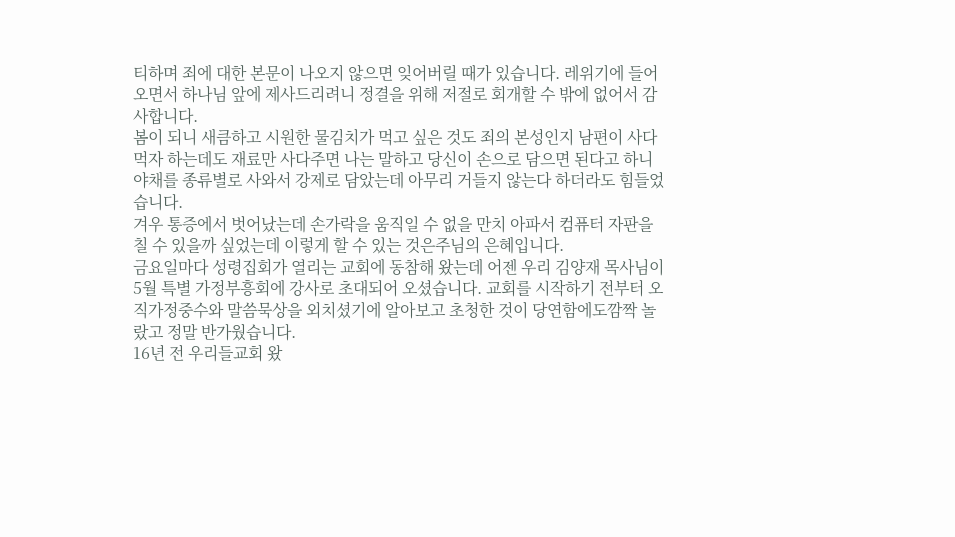티하며 죄에 대한 본문이 나오지 않으면 잊어버릴 때가 있습니다. 레위기에 들어오면서 하나님 앞에 제사드리려니 정결을 위해 저절로 회개할 수 밖에 없어서 감사합니다.
봄이 되니 새큼하고 시원한 물김치가 먹고 싶은 것도 죄의 본성인지 남편이 사다먹자 하는데도 재료만 사다주면 나는 말하고 당신이 손으로 담으면 된다고 하니 야채를 종류별로 사와서 강제로 담았는데 아무리 거들지 않는다 하더라도 힘들었습니다.
겨우 통증에서 벗어났는데 손가락을 움직일 수 없을 만치 아파서 컴퓨터 자판을 칠 수 있을까 싶었는데 이렇게 할 수 있는 것은주님의 은혜입니다.
금요일마다 성령집회가 열리는 교회에 동참해 왔는데 어젠 우리 김양재 목사님이 5월 특별 가정부흥회에 강사로 초대되어 오셨습니다. 교회를 시작하기 전부터 오직가정중수와 말씀묵상을 외치셨기에 알아보고 초청한 것이 당연함에도깜짝 놀랐고 정말 반가웠습니다.
16년 전 우리들교회 왔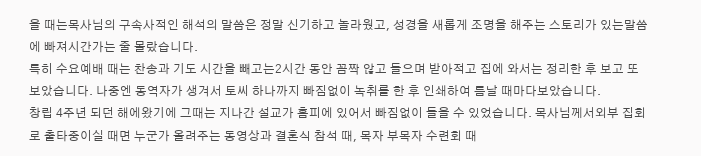을 때는목사님의 구속사적인 해석의 말씀은 정말 신기하고 놀라웠고, 성경을 새롭게 조명을 해주는 스토리가 있는말씀에 빠져시간가는 줄 몰랐습니다.
특히 수요예배 때는 찬송과 기도 시간을 빼고는2시간 동안 꼼짝 않고 들으며 받아적고 집에 와서는 정리한 후 보고 또 보았습니다. 나중엔 동역자가 생겨서 토씨 하나까지 빠짐없이 녹취를 한 후 인쇄하여 틈날 때마다보았습니다.
창립 4주년 되던 해에왔기에 그때는 지나간 설교가 홈피에 있어서 빠짐없이 들을 수 있었습니다. 목사님께서외부 집회로 출타중이실 때면 누군가 올려주는 동영상과 결혼식 참석 때, 목자 부목자 수련회 때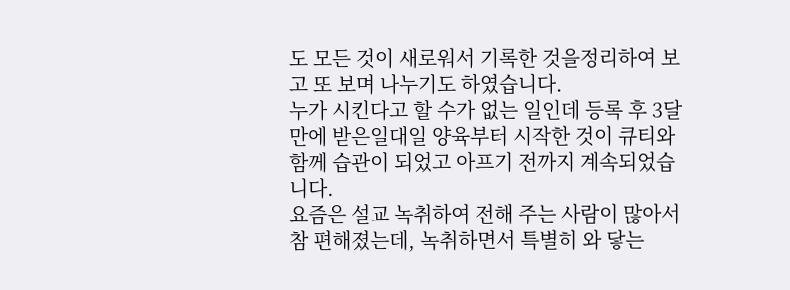도 모든 것이 새로워서 기록한 것을정리하여 보고 또 보며 나누기도 하였습니다.
누가 시킨다고 할 수가 없는 일인데 등록 후 3달 만에 받은일대일 양육부터 시작한 것이 큐티와 함께 습관이 되었고 아프기 전까지 계속되었습니다.
요즘은 설교 녹취하여 전해 주는 사람이 많아서 참 편해졌는데, 녹취하면서 특별히 와 닿는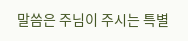말씀은 주님이 주시는 특별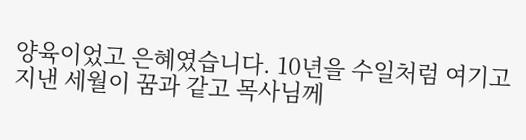양육이었고 은혜였습니다. 10년을 수일처럼 여기고 지낸 세월이 꿈과 같고 목사님께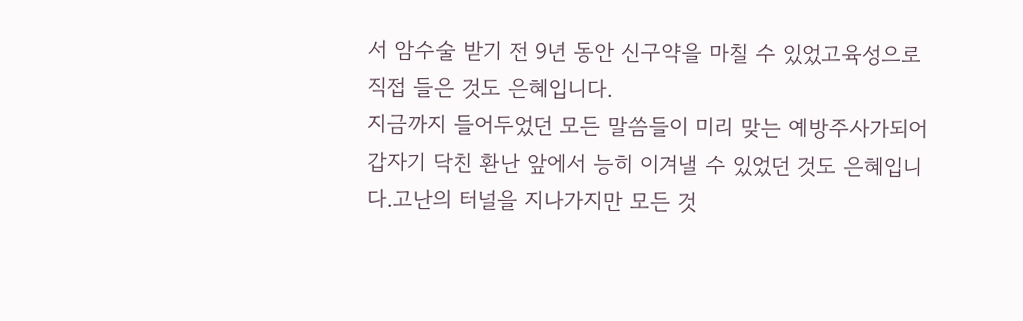서 암수술 받기 전 9년 동안 신구약을 마칠 수 있었고육성으로 직접 들은 것도 은혜입니다.
지금까지 들어두었던 모든 말씀들이 미리 맞는 예방주사가되어 갑자기 닥친 환난 앞에서 능히 이겨낼 수 있었던 것도 은혜입니다.고난의 터널을 지나가지만 모든 것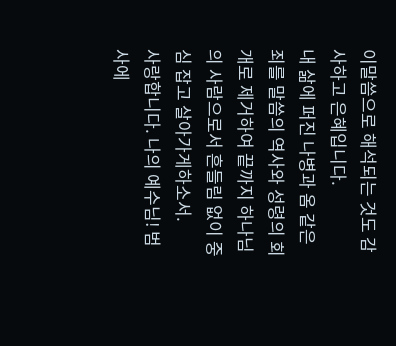이말씀으로 해석되는 것도 감사하고 은혜입니다.
내 삶에 퍼진 나병과 옴 같은 죄를 말씀의 역사와 성령의 회개로 제거하여 끝까지 하나님의 사람으로서 흔들림 없이 중심 잡고 살아가게하소서.
사랑합니다. 나의 예수님! 범사에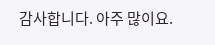감사합니다. 아주 많이요.